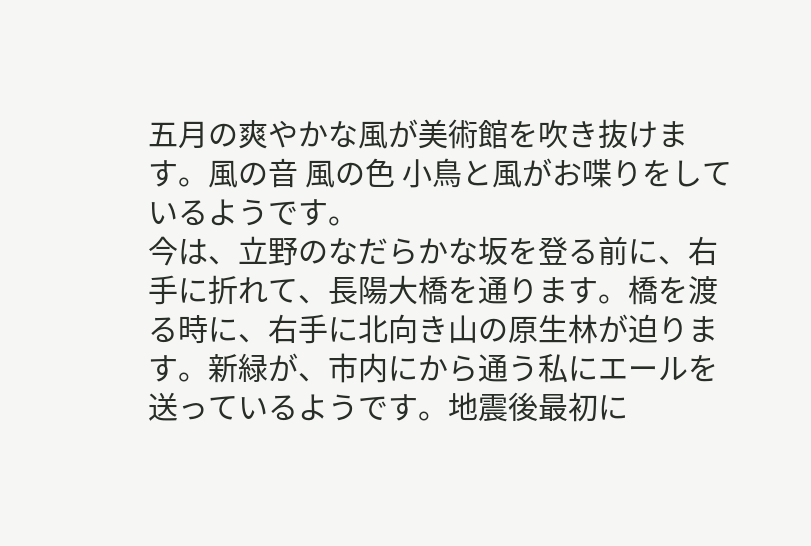五月の爽やかな風が美術館を吹き抜けます。風の音 風の色 小鳥と風がお喋りをしているようです。
今は、立野のなだらかな坂を登る前に、右手に折れて、長陽大橋を通ります。橋を渡る時に、右手に北向き山の原生林が迫ります。新緑が、市内にから通う私にエールを送っているようです。地震後最初に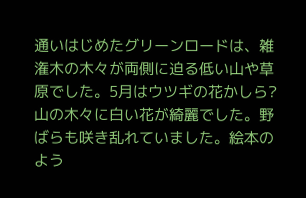通いはじめたグリーンロードは、雑潅木の木々が両側に迫る低い山や草原でした。5月はウツギの花かしら?山の木々に白い花が綺麗でした。野ばらも咲き乱れていました。絵本のよう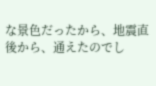な景色だったから、地震直後から、通えたのでし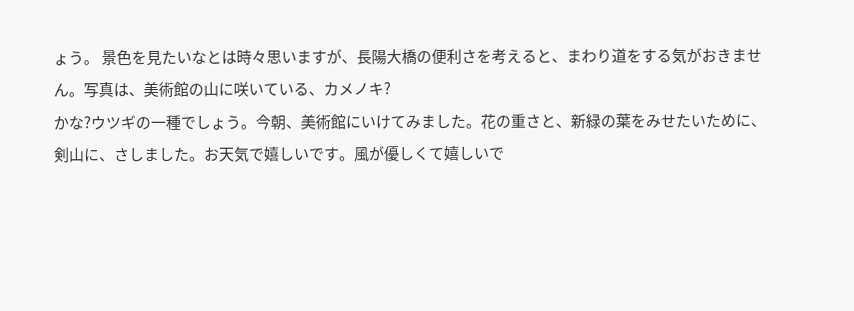ょう。 景色を見たいなとは時々思いますが、長陽大橋の便利さを考えると、まわり道をする気がおきません。写真は、美術館の山に咲いている、カメノキ?
かな?ウツギの一種でしょう。今朝、美術館にいけてみました。花の重さと、新緑の葉をみせたいために、剣山に、さしました。お天気で嬉しいです。風が優しくて嬉しいで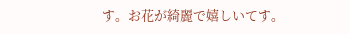す。お花が綺麗で嬉しいてす。